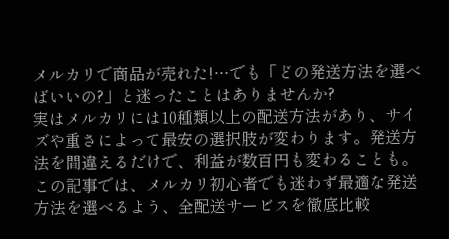メルカリで商品が売れた!…でも「どの発送方法を選べばいいの?」と迷ったことはありませんか?
実はメルカリには10種類以上の配送方法があり、サイズや重さによって最安の選択肢が変わります。発送方法を間違えるだけで、利益が数百円も変わることも。
この記事では、メルカリ初心者でも迷わず最適な発送方法を選べるよう、全配送サービスを徹底比較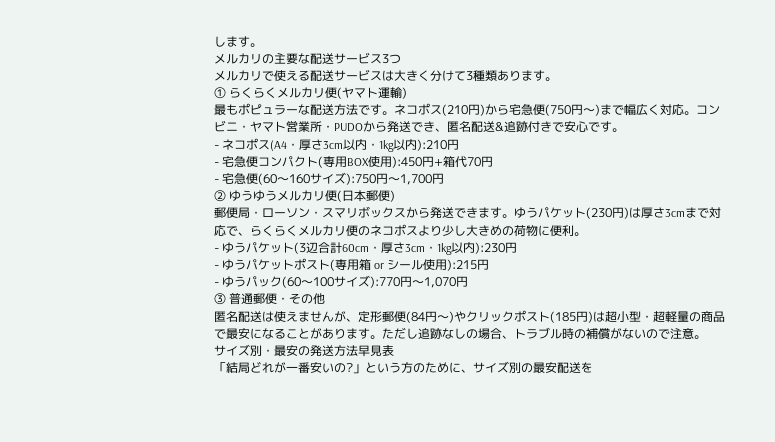します。
メルカリの主要な配送サービス3つ
メルカリで使える配送サービスは大きく分けて3種類あります。
① らくらくメルカリ便(ヤマト運輸)
最もポピュラーな配送方法です。ネコポス(210円)から宅急便(750円〜)まで幅広く対応。コンビニ・ヤマト営業所・PUDOから発送でき、匿名配送&追跡付きで安心です。
- ネコポス(A4・厚さ3cm以内・1kg以内):210円
- 宅急便コンパクト(専用BOX使用):450円+箱代70円
- 宅急便(60〜160サイズ):750円〜1,700円
② ゆうゆうメルカリ便(日本郵便)
郵便局・ローソン・スマリボックスから発送できます。ゆうパケット(230円)は厚さ3cmまで対応で、らくらくメルカリ便のネコポスより少し大きめの荷物に便利。
- ゆうパケット(3辺合計60cm・厚さ3cm・1kg以内):230円
- ゆうパケットポスト(専用箱 or シール使用):215円
- ゆうパック(60〜100サイズ):770円〜1,070円
③ 普通郵便・その他
匿名配送は使えませんが、定形郵便(84円〜)やクリックポスト(185円)は超小型・超軽量の商品で最安になることがあります。ただし追跡なしの場合、トラブル時の補償がないので注意。
サイズ別・最安の発送方法早見表
「結局どれが一番安いの?」という方のために、サイズ別の最安配送を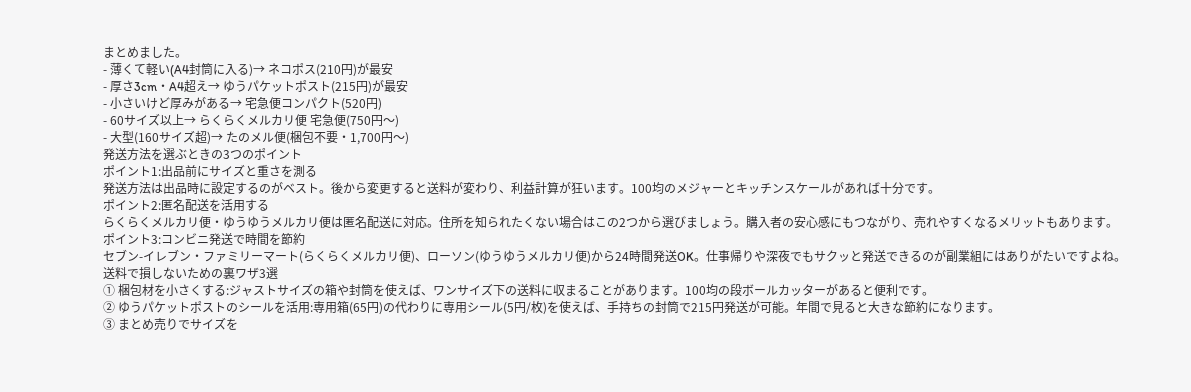まとめました。
- 薄くて軽い(A4封筒に入る)→ ネコポス(210円)が最安
- 厚さ3cm・A4超え→ ゆうパケットポスト(215円)が最安
- 小さいけど厚みがある→ 宅急便コンパクト(520円)
- 60サイズ以上→ らくらくメルカリ便 宅急便(750円〜)
- 大型(160サイズ超)→ たのメル便(梱包不要・1,700円〜)
発送方法を選ぶときの3つのポイント
ポイント1:出品前にサイズと重さを測る
発送方法は出品時に設定するのがベスト。後から変更すると送料が変わり、利益計算が狂います。100均のメジャーとキッチンスケールがあれば十分です。
ポイント2:匿名配送を活用する
らくらくメルカリ便・ゆうゆうメルカリ便は匿名配送に対応。住所を知られたくない場合はこの2つから選びましょう。購入者の安心感にもつながり、売れやすくなるメリットもあります。
ポイント3:コンビニ発送で時間を節約
セブン-イレブン・ファミリーマート(らくらくメルカリ便)、ローソン(ゆうゆうメルカリ便)から24時間発送OK。仕事帰りや深夜でもサクッと発送できるのが副業組にはありがたいですよね。
送料で損しないための裏ワザ3選
① 梱包材を小さくする:ジャストサイズの箱や封筒を使えば、ワンサイズ下の送料に収まることがあります。100均の段ボールカッターがあると便利です。
② ゆうパケットポストのシールを活用:専用箱(65円)の代わりに専用シール(5円/枚)を使えば、手持ちの封筒で215円発送が可能。年間で見ると大きな節約になります。
③ まとめ売りでサイズを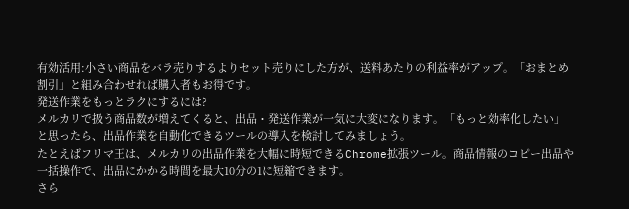有効活用:小さい商品をバラ売りするよりセット売りにした方が、送料あたりの利益率がアップ。「おまとめ割引」と組み合わせれば購入者もお得です。
発送作業をもっとラクにするには?
メルカリで扱う商品数が増えてくると、出品・発送作業が一気に大変になります。「もっと効率化したい」と思ったら、出品作業を自動化できるツールの導入を検討してみましょう。
たとえばフリマ王は、メルカリの出品作業を大幅に時短できるChrome拡張ツール。商品情報のコピー出品や一括操作で、出品にかかる時間を最大10分の1に短縮できます。
さら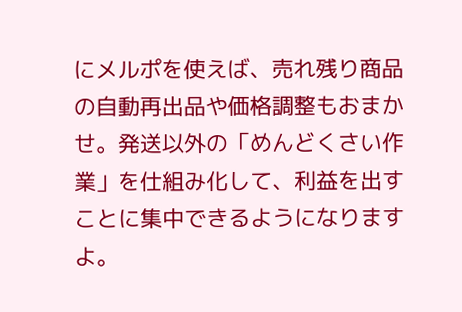にメルポを使えば、売れ残り商品の自動再出品や価格調整もおまかせ。発送以外の「めんどくさい作業」を仕組み化して、利益を出すことに集中できるようになりますよ。